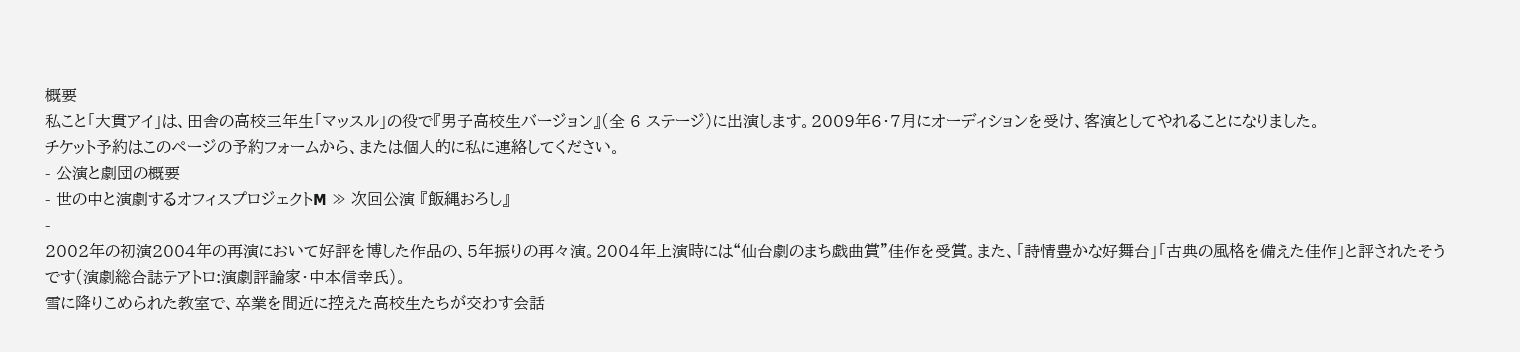概要
私こと「大貫アイ」は、田舎の高校三年生「マッスル」の役で『男子高校生バージョン』(全 6 ステージ)に出演します。2009年6・7月にオーディションを受け、客演としてやれることになりました。
チケット予約はこのページの予約フォームから、または個人的に私に連絡してください。
- 公演と劇団の概要
- 世の中と演劇するオフィスプロジェクトM ≫ 次回公演 『飯縄おろし』
-
2002年の初演2004年の再演において好評を博した作品の、5年振りの再々演。2004年上演時には“仙台劇のまち戯曲賞”佳作を受賞。また、「詩情豊かな好舞台」「古典の風格を備えた佳作」と評されたそうです(演劇総合誌テアトロ:演劇評論家・中本信幸氏)。
雪に降りこめられた教室で、卒業を間近に控えた高校生たちが交わす会話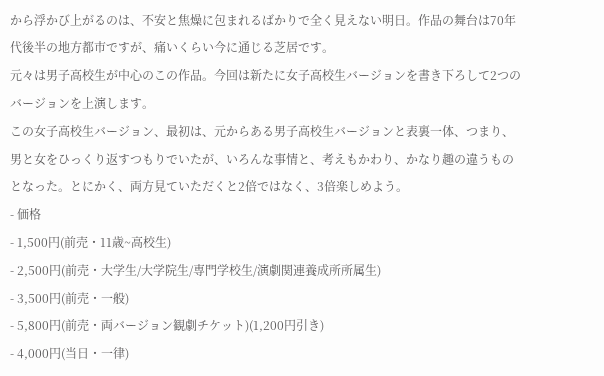から浮かび上がるのは、不安と焦燥に包まれるばかりで全く見えない明日。作品の舞台は70年代後半の地方都市ですが、痛いくらい今に通じる芝居です。
元々は男子高校生が中心のこの作品。今回は新たに女子高校生バージョンを書き下ろして2つのバージョンを上演します。
この女子高校生バージョン、最初は、元からある男子高校生バージョンと表裏一体、つまり、男と女をひっくり返すつもりでいたが、いろんな事情と、考えもかわり、かなり趣の違うものとなった。とにかく、両方見ていただくと2倍ではなく、3倍楽しめよう。
- 価格
- 1,500円(前売・11歳~高校生)
- 2,500円(前売・大学生/大学院生/専門学校生/演劇関連養成所所属生)
- 3,500円(前売・一般)
- 5,800円(前売・両バージョン観劇チケット)(1,200円引き)
- 4,000円(当日・一律)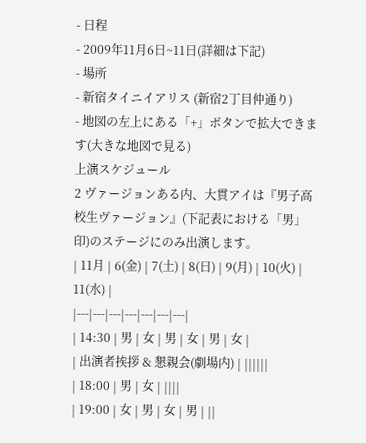- 日程
- 2009年11月6日~11日(詳細は下記)
- 場所
- 新宿タイニイアリス (新宿2丁目仲通り)
- 地図の左上にある「+」ボタンで拡大できます(大きな地図で見る)
上演スケジュール
2 ヴァージョンある内、大貫アイは『男子高校生ヴァージョン』(下記表における「男」印)のステージにのみ出演します。
| 11月 | 6(金) | 7(土) | 8(日) | 9(月) | 10(火) | 11(水) |
|---|---|---|---|---|---|---|
| 14:30 | 男 | 女 | 男 | 女 | 男 | 女 |
| 出演者挨拶 & 懇親会(劇場内) | ||||||
| 18:00 | 男 | 女 | ||||
| 19:00 | 女 | 男 | 女 | 男 | ||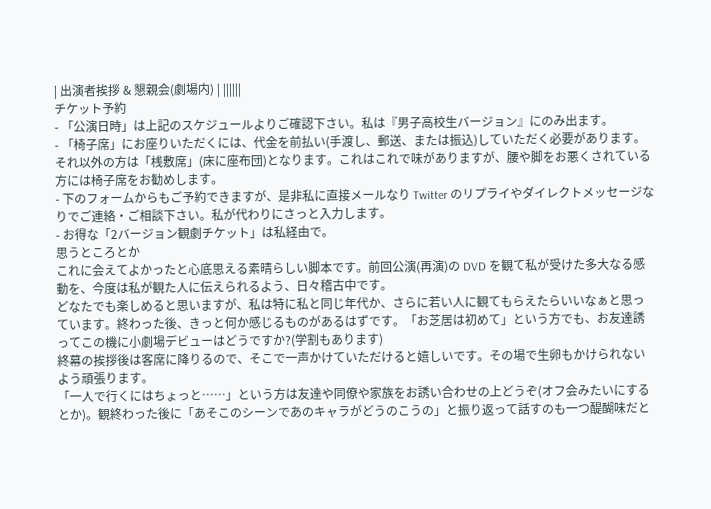| 出演者挨拶 & 懇親会(劇場内) | ||||||
チケット予約
- 「公演日時」は上記のスケジュールよりご確認下さい。私は『男子高校生バージョン』にのみ出ます。
- 「椅子席」にお座りいただくには、代金を前払い(手渡し、郵送、または振込)していただく必要があります。それ以外の方は「桟敷席」(床に座布団)となります。これはこれで味がありますが、腰や脚をお悪くされている方には椅子席をお勧めします。
- 下のフォームからもご予約できますが、是非私に直接メールなり Twitter のリプライやダイレクトメッセージなりでご連絡・ご相談下さい。私が代わりにさっと入力します。
- お得な「2バージョン観劇チケット」は私経由で。
思うところとか
これに会えてよかったと心底思える素晴らしい脚本です。前回公演(再演)の DVD を観て私が受けた多大なる感動を、今度は私が観た人に伝えられるよう、日々稽古中です。
どなたでも楽しめると思いますが、私は特に私と同じ年代か、さらに若い人に観てもらえたらいいなぁと思っています。終わった後、きっと何か感じるものがあるはずです。「お芝居は初めて」という方でも、お友達誘ってこの機に小劇場デビューはどうですか?(学割もあります)
終幕の挨拶後は客席に降りるので、そこで一声かけていただけると嬉しいです。その場で生卵もかけられないよう頑張ります。
「一人で行くにはちょっと……」という方は友達や同僚や家族をお誘い合わせの上どうぞ(オフ会みたいにするとか)。観終わった後に「あそこのシーンであのキャラがどうのこうの」と振り返って話すのも一つ醍醐味だと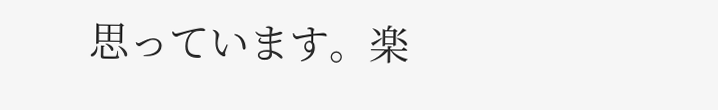思っています。楽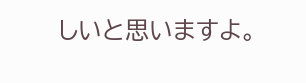しいと思いますよ。